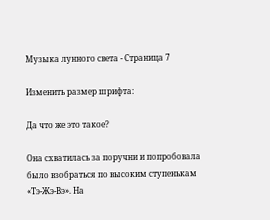Музыка лунного света - Страница 7

Изменить размер шрифта:

Да что же это такое?

Она схватилась за поручни и попробовала было взобраться по высоким ступенькам «Тэ-Жэ-Вэ». На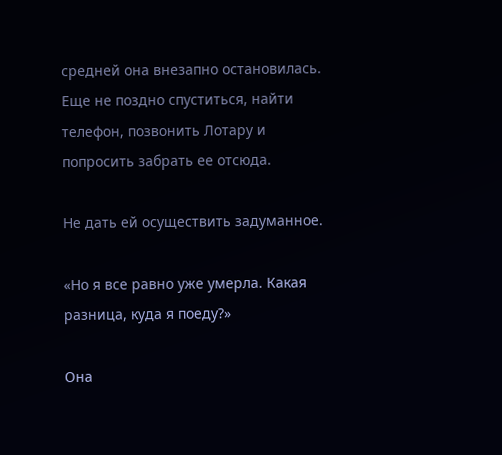средней она внезапно остановилась. Еще не поздно спуститься, найти телефон, позвонить Лотару и попросить забрать ее отсюда.

Не дать ей осуществить задуманное.

«Но я все равно уже умерла. Какая разница, куда я поеду?»

Она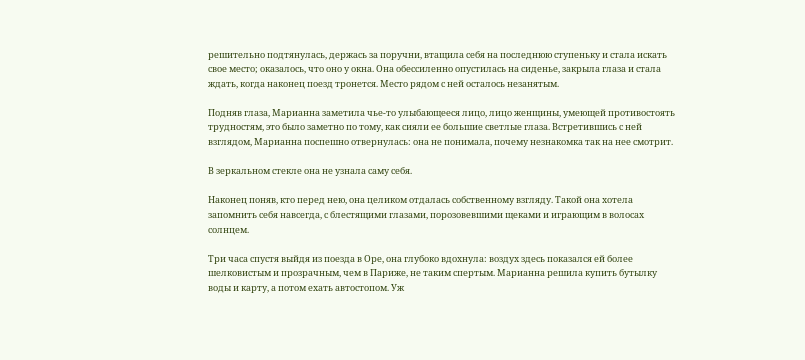решительно подтянулась, держась за поручни, втащила себя на последнюю ступеньку и стала искать свое место; оказалось, что оно у окна. Она обессиленно опустилась на сиденье, закрыла глаза и стала ждать, когда наконец поезд тронется. Место рядом с ней осталось незанятым.

Подняв глаза, Марианна заметила чье-то улыбающееся лицо, лицо женщины, умеющей противостоять трудностям, это было заметно по тому, как сияли ее большие светлые глаза. Встретившись с ней взглядом, Марианна поспешно отвернулась: она не понимала, почему незнакомка так на нее смотрит.

В зеркальном стекле она не узнала саму себя.

Наконец поняв, кто перед нею, она целиком отдалась собственному взгляду. Такой она хотела запомнить себя навсегда, с блестящими глазами, порозовевшими щеками и играющим в волосах солнцем.

Три часа спустя выйдя из поезда в Оре, она глубоко вдохнула: воздух здесь показался ей более шелковистым и прозрачным, чем в Париже, не таким спертым. Марианна решила купить бутылку воды и карту, а потом ехать автостопом. Уж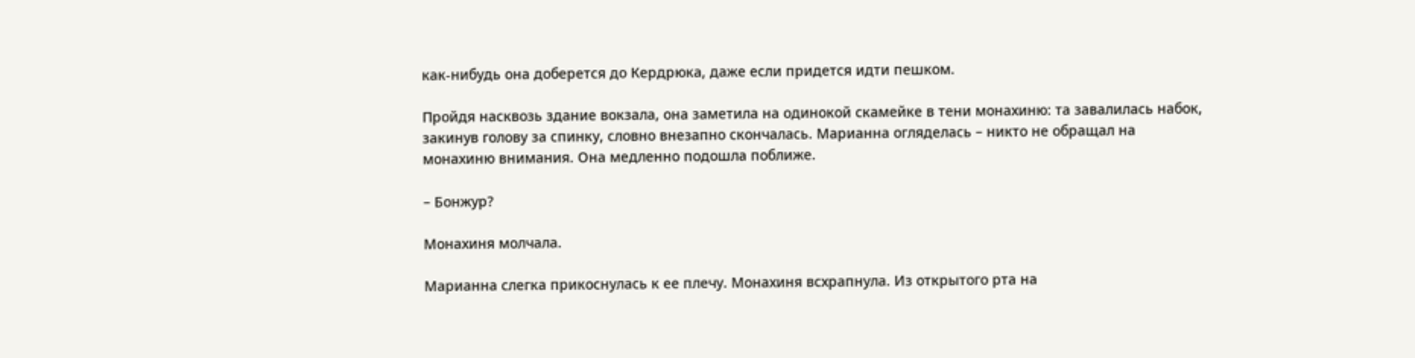как-нибудь она доберется до Кердрюка, даже если придется идти пешком.

Пройдя насквозь здание вокзала, она заметила на одинокой скамейке в тени монахиню: та завалилась набок, закинув голову за спинку, словно внезапно скончалась. Марианна огляделась – никто не обращал на монахиню внимания. Она медленно подошла поближе.

– Бонжур?

Монахиня молчала.

Марианна слегка прикоснулась к ее плечу. Монахиня всхрапнула. Из открытого рта на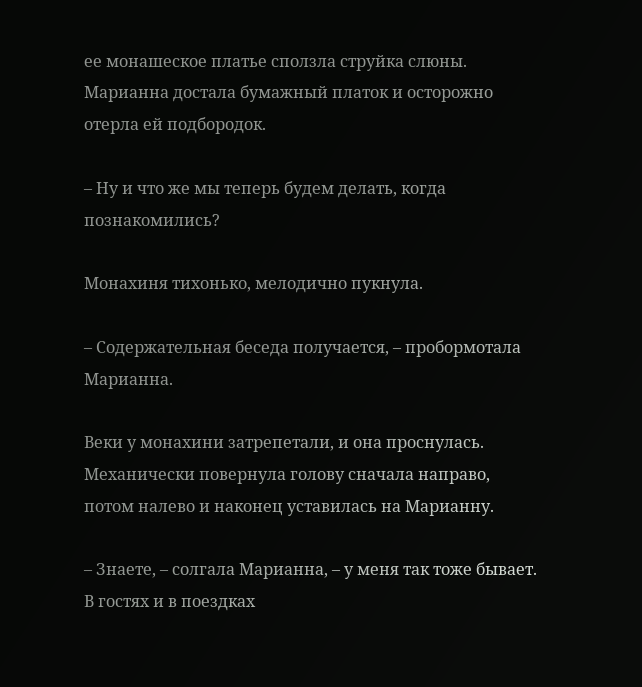ее монашеское платье сползла струйка слюны. Марианна достала бумажный платок и осторожно отерла ей подбородок.

– Ну и что же мы теперь будем делать, когда познакомились?

Монахиня тихонько, мелодично пукнула.

– Содержательная беседа получается, – пробормотала Марианна.

Веки у монахини затрепетали, и она проснулась. Механически повернула голову сначала направо, потом налево и наконец уставилась на Марианну.

– Знаете, – солгала Марианна, – у меня так тоже бывает. В гостях и в поездках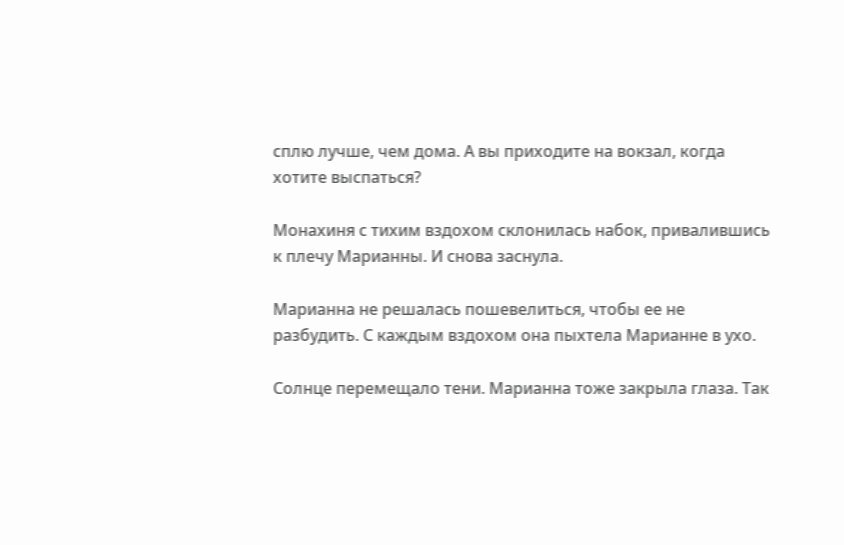сплю лучше, чем дома. А вы приходите на вокзал, когда хотите выспаться?

Монахиня с тихим вздохом склонилась набок, привалившись к плечу Марианны. И снова заснула.

Марианна не решалась пошевелиться, чтобы ее не разбудить. С каждым вздохом она пыхтела Марианне в ухо.

Солнце перемещало тени. Марианна тоже закрыла глаза. Так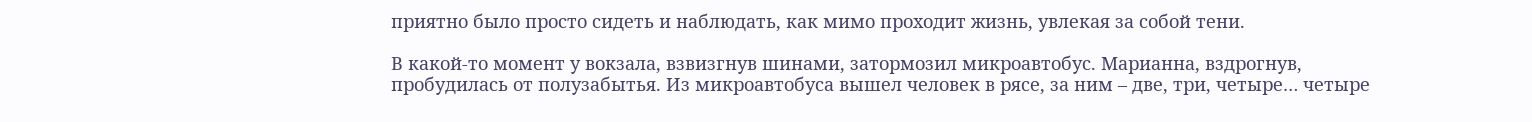приятно было просто сидеть и наблюдать, как мимо проходит жизнь, увлекая за собой тени.

В какой-то момент у вокзала, взвизгнув шинами, затормозил микроавтобус. Марианна, вздрогнув, пробудилась от полузабытья. Из микроавтобуса вышел человек в рясе, за ним – две, три, четыре… четыре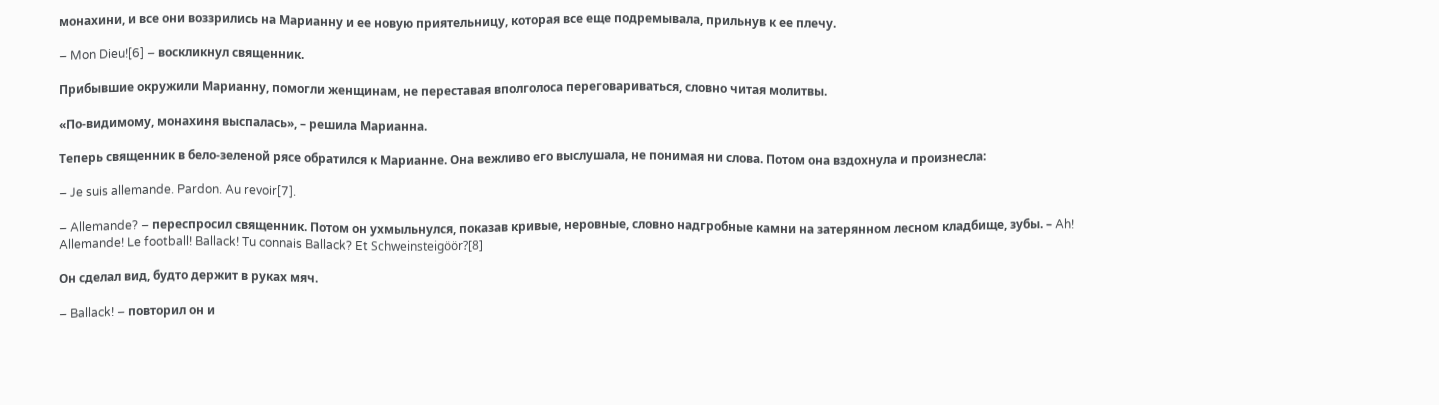монахини, и все они воззрились на Марианну и ее новую приятельницу, которая все еще подремывала, прильнув к ее плечу.

– Mon Dieu![6] – воскликнул священник.

Прибывшие окружили Марианну, помогли женщинам, не переставая вполголоса переговариваться, словно читая молитвы.

«По-видимому, монахиня выспалась», – решила Марианна.

Теперь священник в бело-зеленой рясе обратился к Марианне. Она вежливо его выслушала, не понимая ни слова. Потом она вздохнула и произнесла:

– Je suis allemande. Pardon. Au revoir[7].

– Allemande? – переспросил священник. Потом он ухмыльнулся, показав кривые, неровные, словно надгробные камни на затерянном лесном кладбище, зубы. – Ah! Allemande! Le football! Ballack! Tu connais Ballack? Et Schweinsteigöör?[8]

Он сделал вид, будто держит в руках мяч.

– Ballack! – повторил он и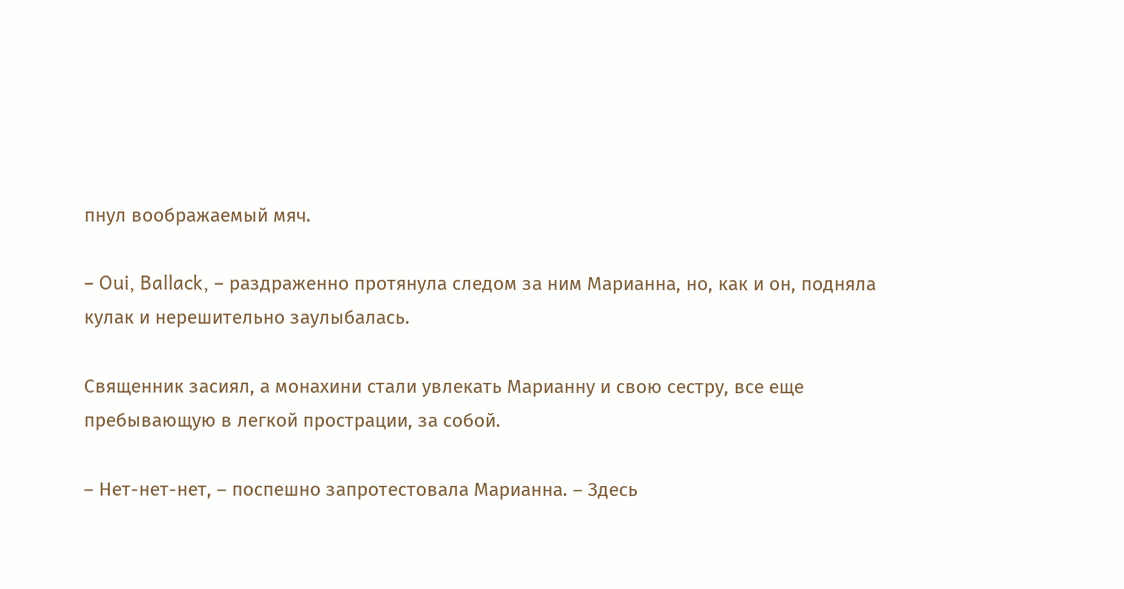пнул воображаемый мяч.

– Oui, Ballack, – раздраженно протянула следом за ним Марианна, но, как и он, подняла кулак и нерешительно заулыбалась.

Священник засиял, а монахини стали увлекать Марианну и свою сестру, все еще пребывающую в легкой прострации, за собой.

– Нет-нет-нет, – поспешно запротестовала Марианна. – Здесь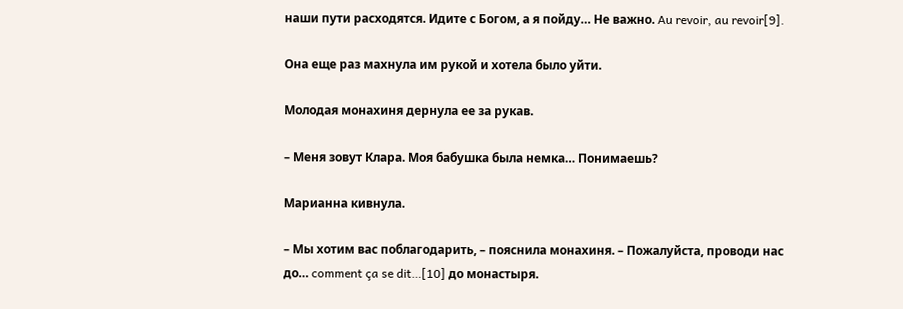наши пути расходятся. Идите с Богом, а я пойду… Не важно. Au revoir, au revoir[9].

Она еще раз махнула им рукой и хотела было уйти.

Молодая монахиня дернула ее за рукав.

– Меня зовут Клара. Моя бабушка была немка… Понимаешь?

Марианна кивнула.

– Мы хотим вас поблагодарить, – пояснила монахиня. – Пожалуйста, проводи нас до… comment ça se dit…[10] до монастыря.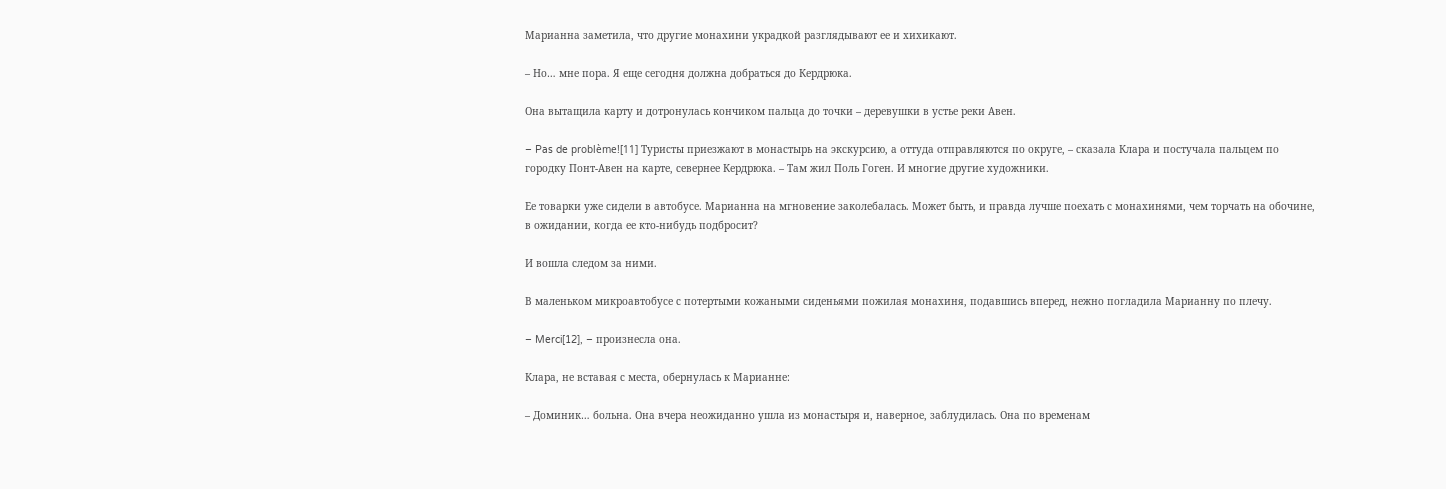Марианна заметила, что другие монахини украдкой разглядывают ее и хихикают.

– Но… мне пора. Я еще сегодня должна добраться до Кердрюка.

Она вытащила карту и дотронулась кончиком пальца до точки – деревушки в устье реки Авен.

– Pas de problème![11] Туристы приезжают в монастырь на экскурсию, а оттуда отправляются по округе, – сказала Клара и постучала пальцем по городку Понт-Авен на карте, севернее Кердрюка. – Там жил Поль Гоген. И многие другие художники.

Ее товарки уже сидели в автобусе. Марианна на мгновение заколебалась. Может быть, и правда лучше поехать с монахинями, чем торчать на обочине, в ожидании, когда ее кто-нибудь подбросит?

И вошла следом за ними.

В маленьком микроавтобусе с потертыми кожаными сиденьями пожилая монахиня, подавшись вперед, нежно погладила Марианну по плечу.

– Merci[12], – произнесла она.

Клара, не вставая с места, обернулась к Марианне:

– Доминик… больна. Она вчера неожиданно ушла из монастыря и, наверное, заблудилась. Она по временам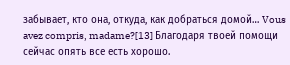забывает, кто она, откуда, как добраться домой… Vous avez compris, madame?[13] Благодаря твоей помощи сейчас опять все есть хорошо.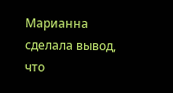Марианна сделала вывод, что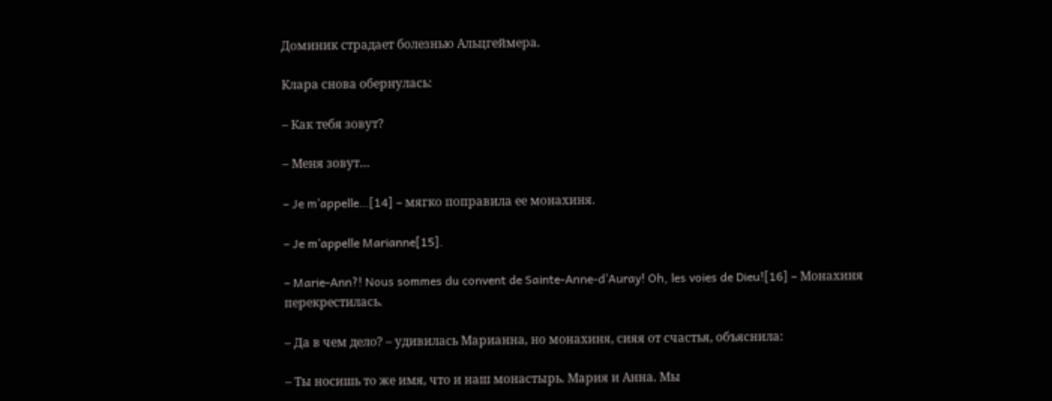Доминик страдает болезнью Альцгеймера.

Клара снова обернулась:

– Как тебя зовут?

– Меня зовут…

– Je m’appelle…[14] – мягко поправила ее монахиня.

– Je m’appelle Marianne[15].

– Marie-Ann?! Nous sommes du convent de Sainte-Anne-d’Auray! Oh, les voies de Dieu![16] – Монахиня перекрестилась.

– Да в чем дело? – удивилась Марианна, но монахиня, сияя от счастья, объяснила:

– Ты носишь то же имя, что и наш монастырь. Мария и Анна. Мы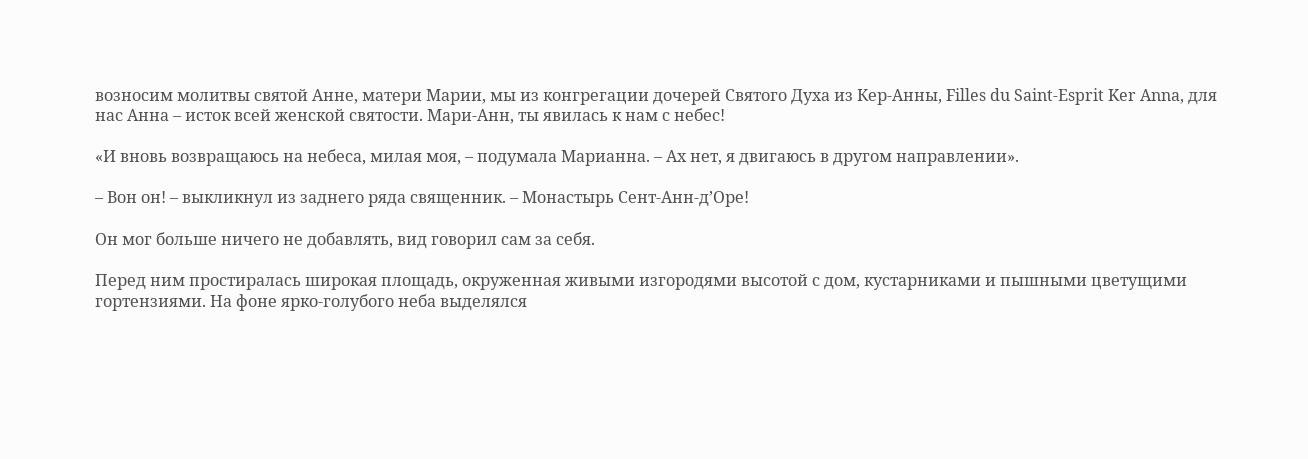возносим молитвы святой Анне, матери Марии, мы из конгрегации дочерей Святого Духа из Кер-Анны, Filles du Saint-Esprit Ker Anna, для нас Анна – исток всей женской святости. Мари-Анн, ты явилась к нам с небес!

«И вновь возвращаюсь на небеса, милая моя, – подумала Марианна. – Ах нет, я двигаюсь в другом направлении».

– Вон он! – выкликнул из заднего ряда священник. – Монастырь Сент-Анн-д’Оре!

Он мог больше ничего не добавлять, вид говорил сам за себя.

Перед ним простиралась широкая площадь, окруженная живыми изгородями высотой с дом, кустарниками и пышными цветущими гортензиями. На фоне ярко-голубого неба выделялся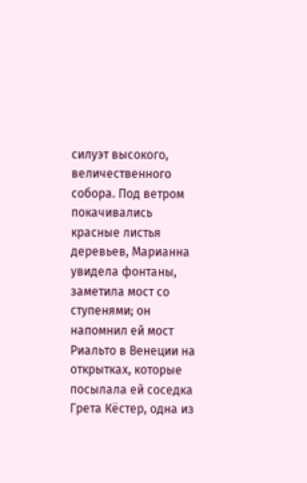силуэт высокого, величественного собора. Под ветром покачивались красные листья деревьев, Марианна увидела фонтаны, заметила мост со ступенями; он напомнил ей мост Риальто в Венеции на открытках, которые посылала ей соседка Грета Кёстер, одна из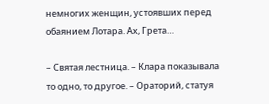немногих женщин, устоявших перед обаянием Лотара. Ах, Грета…

– Святая лестница. – Клара показывала то одно, то другое. – Ораторий, статуя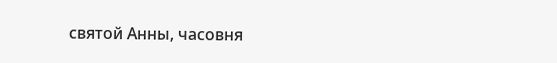святой Анны, часовня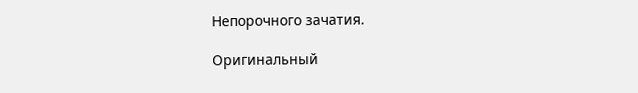Непорочного зачатия.

Оригинальный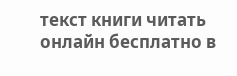текст книги читать онлайн бесплатно в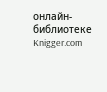онлайн-библиотеке Knigger.com